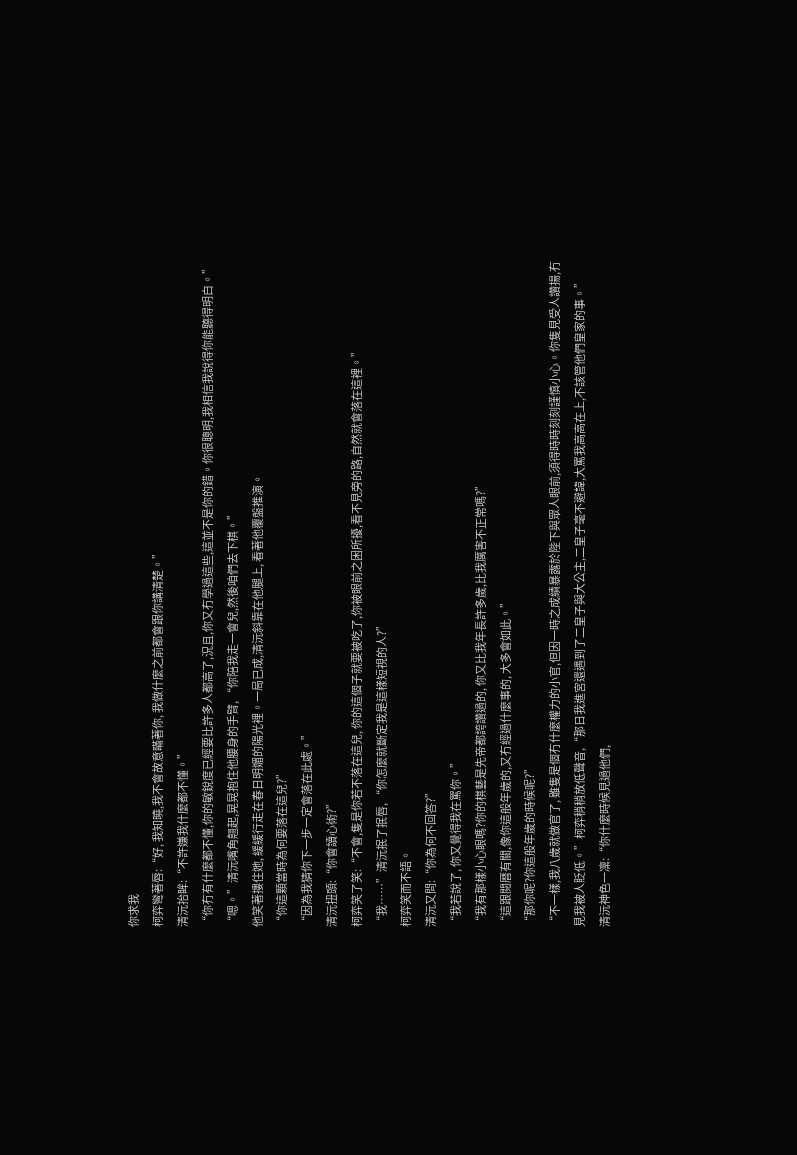你求我
柯弈彎著唇:“好, 我知曉,我不會故意瞞著你, 我做什麼之前都會跟你講清楚。”
清沅抬眸:“不許嫌我什麼都不懂。”
“你冇有什麼都不懂,你的敏銳度已經要比許多人都高了,況且,你又冇學過這些,這並不是你的錯。你很聰明,我相信我說得你能聽得明白。”
“嗯。”清沅嘴角翹起,晃晃抱住他腰身的手臂, “你陪我走一會兒,然後咱們去下棋。”
他笑著摟住她, 緩緩行走在春日明媚的陽光裡。一局已成,清沅斜靠在他腿上, 看著他覆盤推演。
“你這顆當時為何要落在這兒?”
“因為我猜你下一步一定會落在此處。”
清沅扭頭:“你會讀心術?”
柯弈笑了笑:“不會,隻是你若不落在這兒, 你的這個子就要被吃了,你被眼前之困所擾,看不見旁的路,自然就會落在這裡。”
“我……”清沅抿了抿唇, “你怎麼就斷定我是這樣短視的人?”
柯弈笑而不語。
清沅又問:“你為何不回答?”
“我若說了, 你又覺得我在罵你。”
“我有那樣小心眼嗎?你的棋藝是先帝都誇讚過的, 你又比我年長許多歲,比我厲害不正常嗎?”
“這跟閱曆有關,像你這般年歲的,又冇經過什麼事的, 大多會如此。”
“那你呢?你這般年歲的時候呢?”
“不一樣,我八歲就做官了, 雖隻是個冇什麼權力的小官,但因一時之成績暴露於陛下與眾人眼前,須得時時刻刻謹慎小心。你隻見受人讚揚,冇見我被人貶低。”柯弈稍稍放低聲音,“那日我進宮還遇到了二皇子與大公主,二皇子毫不避諱,大罵我高高在上,不該管他們皇家的事。”
清沅神色一凜:“你什麼時候見過他們,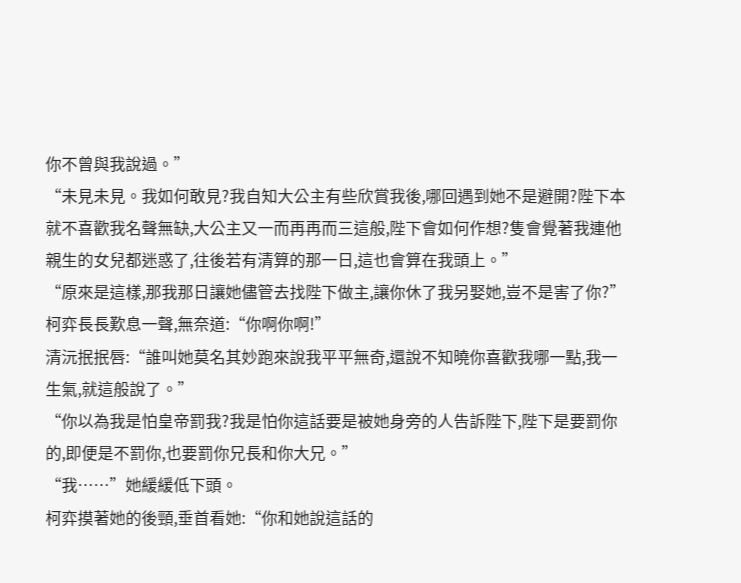你不曾與我說過。”
“未見未見。我如何敢見?我自知大公主有些欣賞我後,哪回遇到她不是避開?陛下本就不喜歡我名聲無缺,大公主又一而再再而三這般,陛下會如何作想?隻會覺著我連他親生的女兒都迷惑了,往後若有清算的那一日,這也會算在我頭上。”
“原來是這樣,那我那日讓她儘管去找陛下做主,讓你休了我另娶她,豈不是害了你?”
柯弈長長歎息一聲,無奈道:“你啊你啊!”
清沅抿抿唇:“誰叫她莫名其妙跑來說我平平無奇,還說不知曉你喜歡我哪一點,我一生氣,就這般說了。”
“你以為我是怕皇帝罰我?我是怕你這話要是被她身旁的人告訴陛下,陛下是要罰你的,即便是不罰你,也要罰你兄長和你大兄。”
“我……”她緩緩低下頭。
柯弈摸著她的後頸,垂首看她:“你和她說這話的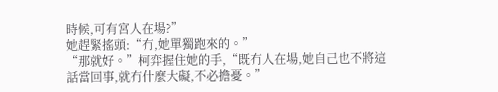時候,可有宮人在場?”
她趕緊搖頭:“冇,她單獨跑來的。”
“那就好。”柯弈握住她的手,“既冇人在場,她自己也不將這話當回事,就冇什麼大礙,不必擔憂。”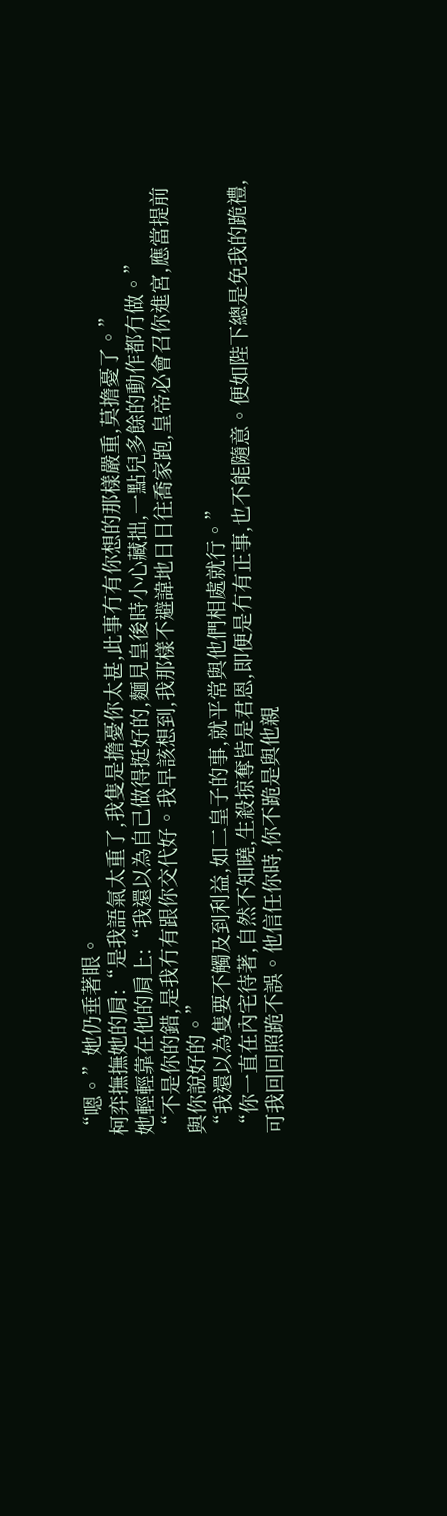“嗯。”她仍垂著眼。
柯弈撫撫她的肩:“是我語氣太重了,我隻是擔憂你太甚,此事冇有你想的那樣嚴重,莫擔憂了。”
她輕輕靠在他的肩上:“我還以為自己做得挺好的,麵見皇後時小心藏拙,一點兒多餘的動作都冇做。”
“不是你的錯,是我冇有跟你交代好。我早該想到,我那樣不避諱地日日往喬家跑,皇帝必會召你進宮,應當提前與你說好的。”
“我還以為隻要不觸及到利益,如二皇子的事,就平常與他們相處就行。”
“你一直在內宅待著,自然不知曉,生殺掠奪皆是君恩,即便是冇有正事,也不能隨意。便如陛下總是免我的跪禮,可我回回照跪不誤。他信任你時,你不跪是與他親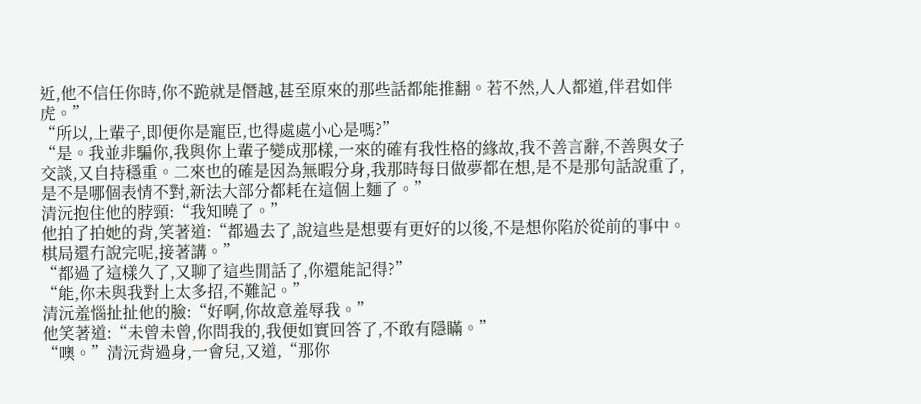近,他不信任你時,你不跪就是僭越,甚至原來的那些話都能推翻。若不然,人人都道,伴君如伴虎。”
“所以,上輩子,即便你是寵臣,也得處處小心是嗎?”
“是。我並非騙你,我與你上輩子變成那樣,一來的確有我性格的緣故,我不善言辭,不善與女子交談,又自持穩重。二來也的確是因為無暇分身,我那時每日做夢都在想,是不是那句話說重了,是不是哪個表情不對,新法大部分都耗在這個上麵了。”
清沅抱住他的脖頸:“我知曉了。”
他拍了拍她的背,笑著道:“都過去了,說這些是想要有更好的以後,不是想你陷於從前的事中。棋局還冇說完呢,接著講。”
“都過了這樣久了,又聊了這些閒話了,你還能記得?”
“能,你未與我對上太多招,不難記。”
清沅羞惱扯扯他的臉:“好啊,你故意羞辱我。”
他笑著道:“未曾未曾,你問我的,我便如實回答了,不敢有隱瞞。”
“噢。”清沅背過身,一會兒,又道,“那你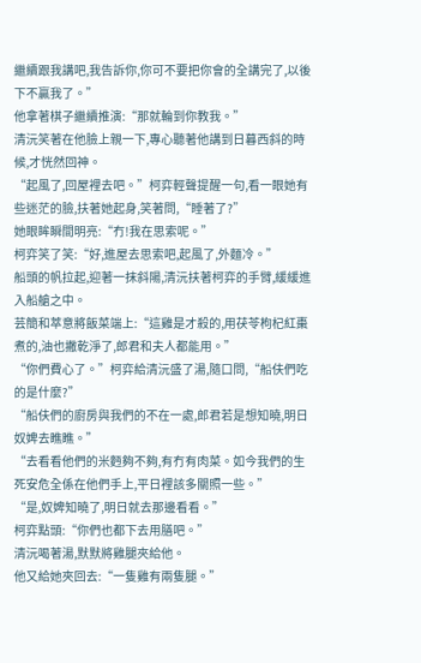繼續跟我講吧,我告訴你,你可不要把你會的全講完了,以後下不贏我了。”
他拿著棋子繼續推演:“那就輪到你教我。”
清沅笑著在他臉上親一下,專心聽著他講到日暮西斜的時候,才恍然回神。
“起風了,回屋裡去吧。”柯弈輕聲提醒一句,看一眼她有些迷茫的臉,扶著她起身,笑著問,“睡著了?”
她眼眸瞬間明亮:“冇!我在思索呢。”
柯弈笑了笑:“好,進屋去思索吧,起風了,外麵冷。”
船頭的帆拉起,迎著一抹斜陽,清沅扶著柯弈的手臂,緩緩進入船艙之中。
芸簡和萃意將飯菜端上:“這雞是才殺的,用茯苓枸杞紅棗煮的,油也撇乾淨了,郎君和夫人都能用。”
“你們費心了。”柯弈給清沅盛了湯,隨口問,“船伕們吃的是什麼?”
“船伕們的廚房與我們的不在一處,郎君若是想知曉,明日奴婢去瞧瞧。”
“去看看他們的米麪夠不夠,有冇有肉菜。如今我們的生死安危全係在他們手上,平日裡該多關照一些。”
“是,奴婢知曉了,明日就去那邊看看。”
柯弈點頭:“你們也都下去用膳吧。”
清沅喝著湯,默默將雞腿夾給他。
他又給她夾回去:“一隻雞有兩隻腿。”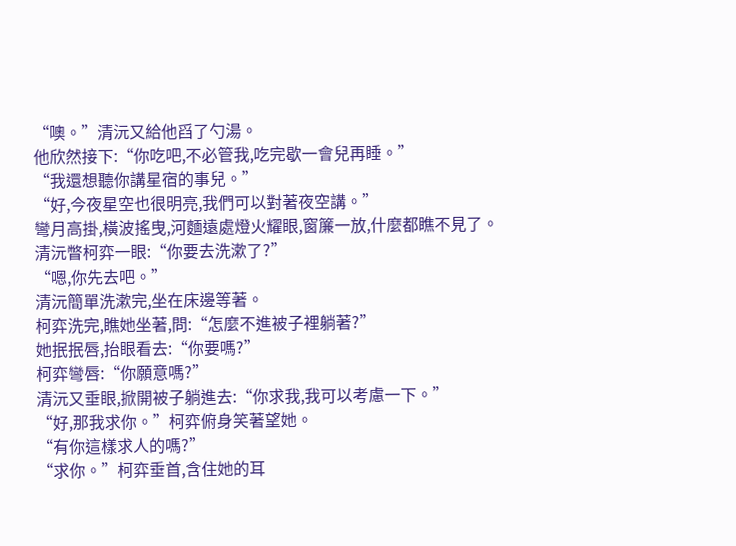“噢。”清沅又給他舀了勺湯。
他欣然接下:“你吃吧,不必管我,吃完歇一會兒再睡。”
“我還想聽你講星宿的事兒。”
“好,今夜星空也很明亮,我們可以對著夜空講。”
彎月高掛,橫波搖曳,河麵遠處燈火耀眼,窗簾一放,什麼都瞧不見了。
清沅瞥柯弈一眼:“你要去洗漱了?”
“嗯,你先去吧。”
清沅簡單洗漱完,坐在床邊等著。
柯弈洗完,瞧她坐著,問:“怎麼不進被子裡躺著?”
她抿抿唇,抬眼看去:“你要嗎?”
柯弈彎唇:“你願意嗎?”
清沅又垂眼,掀開被子躺進去:“你求我,我可以考慮一下。”
“好,那我求你。”柯弈俯身笑著望她。
“有你這樣求人的嗎?”
“求你。”柯弈垂首,含住她的耳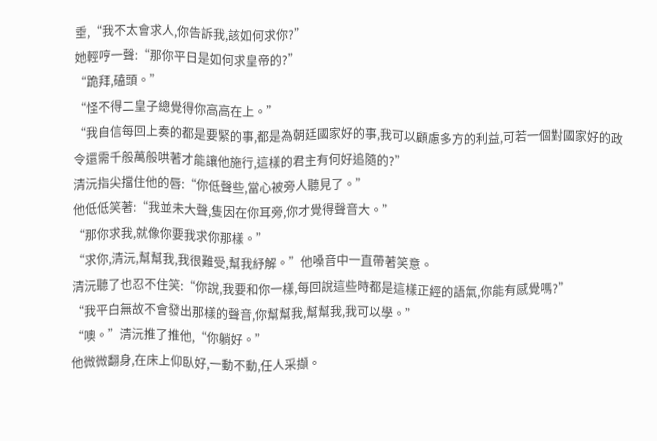垂,“我不太會求人,你告訴我,該如何求你?”
她輕哼一聲:“那你平日是如何求皇帝的?”
“跪拜,磕頭。”
“怪不得二皇子總覺得你高高在上。”
“我自信每回上奏的都是要緊的事,都是為朝廷國家好的事,我可以顧慮多方的利益,可若一個對國家好的政令還需千般萬般哄著才能讓他施行,這樣的君主有何好追隨的?”
清沅指尖擋住他的唇:“你低聲些,當心被旁人聽見了。”
他低低笑著:“我並未大聲,隻因在你耳旁,你才覺得聲音大。”
“那你求我,就像你要我求你那樣。”
“求你,清沅,幫幫我,我很難受,幫我紓解。”他嗓音中一直帶著笑意。
清沅聽了也忍不住笑:“你說,我要和你一樣,每回說這些時都是這樣正經的語氣,你能有感覺嗎?”
“我平白無故不會發出那樣的聲音,你幫幫我,幫幫我,我可以學。”
“噢。”清沅推了推他,“你躺好。”
他微微翻身,在床上仰臥好,一動不動,任人采擷。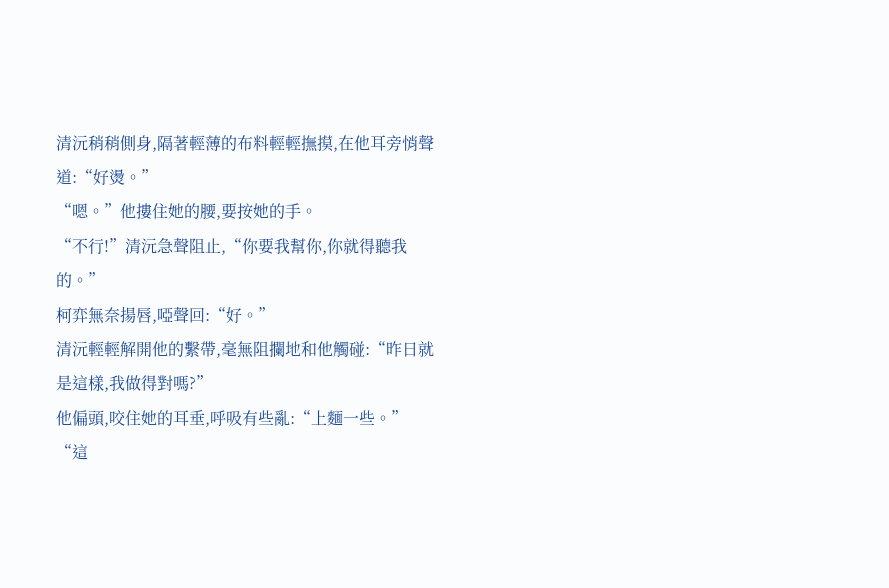清沅稍稍側身,隔著輕薄的布料輕輕撫摸,在他耳旁悄聲道:“好燙。”
“嗯。”他摟住她的腰,要按她的手。
“不行!”清沅急聲阻止,“你要我幫你,你就得聽我的。”
柯弈無奈揚唇,啞聲回:“好。”
清沅輕輕解開他的繫帶,毫無阻攔地和他觸碰:“昨日就是這樣,我做得對嗎?”
他偏頭,咬住她的耳垂,呼吸有些亂:“上麵一些。”
“這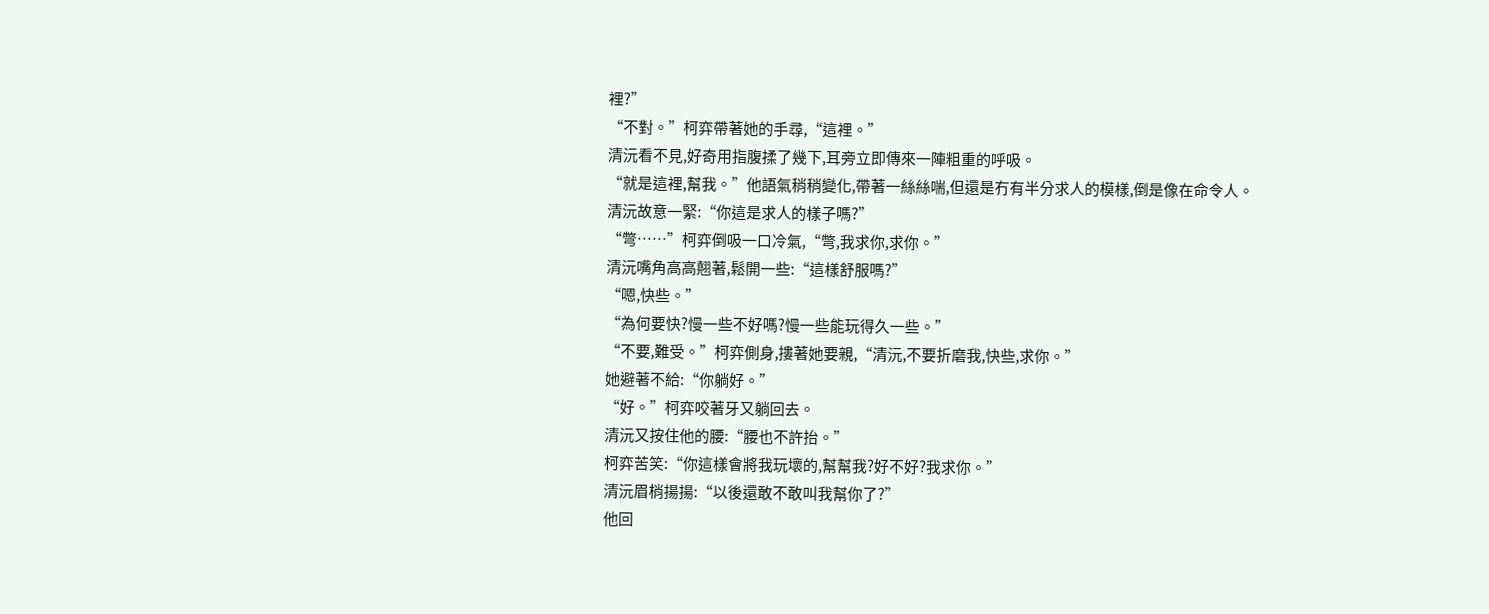裡?”
“不對。”柯弈帶著她的手尋,“這裡。”
清沅看不見,好奇用指腹揉了幾下,耳旁立即傳來一陣粗重的呼吸。
“就是這裡,幫我。”他語氣稍稍變化,帶著一絲絲喘,但還是冇有半分求人的模樣,倒是像在命令人。
清沅故意一緊:“你這是求人的樣子嗎?”
“彆……”柯弈倒吸一口冷氣,“彆,我求你,求你。”
清沅嘴角高高翹著,鬆開一些:“這樣舒服嗎?”
“嗯,快些。”
“為何要快?慢一些不好嗎?慢一些能玩得久一些。”
“不要,難受。”柯弈側身,摟著她要親,“清沅,不要折磨我,快些,求你。”
她避著不給:“你躺好。”
“好。”柯弈咬著牙又躺回去。
清沅又按住他的腰:“腰也不許抬。”
柯弈苦笑:“你這樣會將我玩壞的,幫幫我?好不好?我求你。”
清沅眉梢揚揚:“以後還敢不敢叫我幫你了?”
他回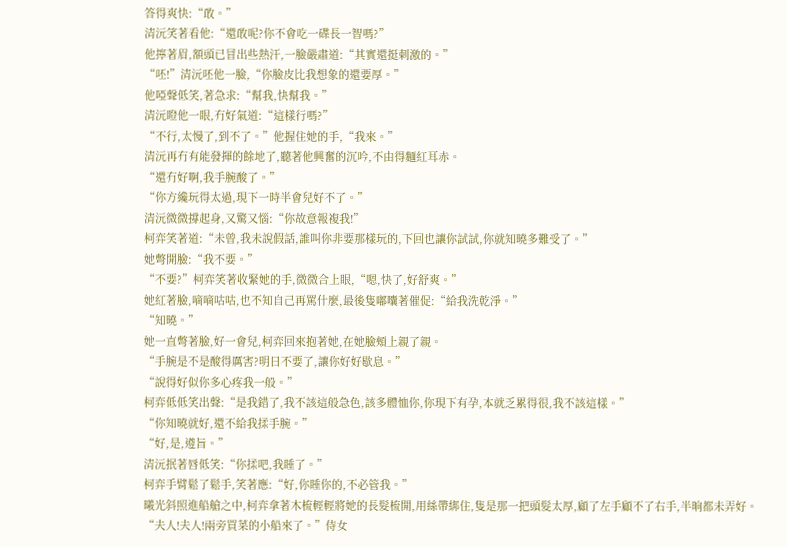答得爽快:“敢。”
清沅笑著看他:“還敢呢?你不會吃一碟長一智嗎?”
他擰著眉,額頭已冒出些熱汗,一臉嚴肅道:“其實還挺刺激的。”
“呸!”清沅呸他一臉,“你臉皮比我想象的還要厚。”
他啞聲低笑,著急求:“幫我,快幫我。”
清沅瞪他一眼,冇好氣道:“這樣行嗎?”
“不行,太慢了,到不了。”他握住她的手,“我來。”
清沅再冇有能發揮的餘地了,聽著他興奮的沉吟,不由得麵紅耳赤。
“還冇好啊,我手腕酸了。”
“你方纔玩得太過,現下一時半會兒好不了。”
清沅微微撐起身,又驚又惱:“你故意報複我!”
柯弈笑著道:“未曾,我未說假話,誰叫你非要那樣玩的,下回也讓你試試,你就知曉多難受了。”
她彆開臉:“我不要。”
“不要?”柯弈笑著收緊她的手,微微合上眼,“嗯,快了,好舒爽。”
她紅著臉,嘀嘀咕咕,也不知自己再罵什麼,最後隻嘟囔著催促:“給我洗乾淨。”
“知曉。”
她一直彆著臉,好一會兒,柯弈回來抱著她,在她臉頰上親了親。
“手腕是不是酸得厲害?明日不要了,讓你好好歇息。”
“說得好似你多心疼我一般。”
柯弈低低笑出聲:“是我錯了,我不該這般急色,該多體恤你,你現下有孕,本就乏累得很,我不該這樣。”
“你知曉就好,還不給我揉手腕。”
“好,是,遵旨。”
清沅抿著唇低笑:“你揉吧,我睡了。”
柯弈手臂鬆了鬆手,笑著應:“好,你睡你的,不必管我。”
曦光斜照進船艙之中,柯弈拿著木梳輕輕將她的長髮梳開,用絲帶綁住,隻是那一把頭髮太厚,顧了左手顧不了右手,半晌都未弄好。
“夫人!夫人!兩旁買菜的小船來了。”侍女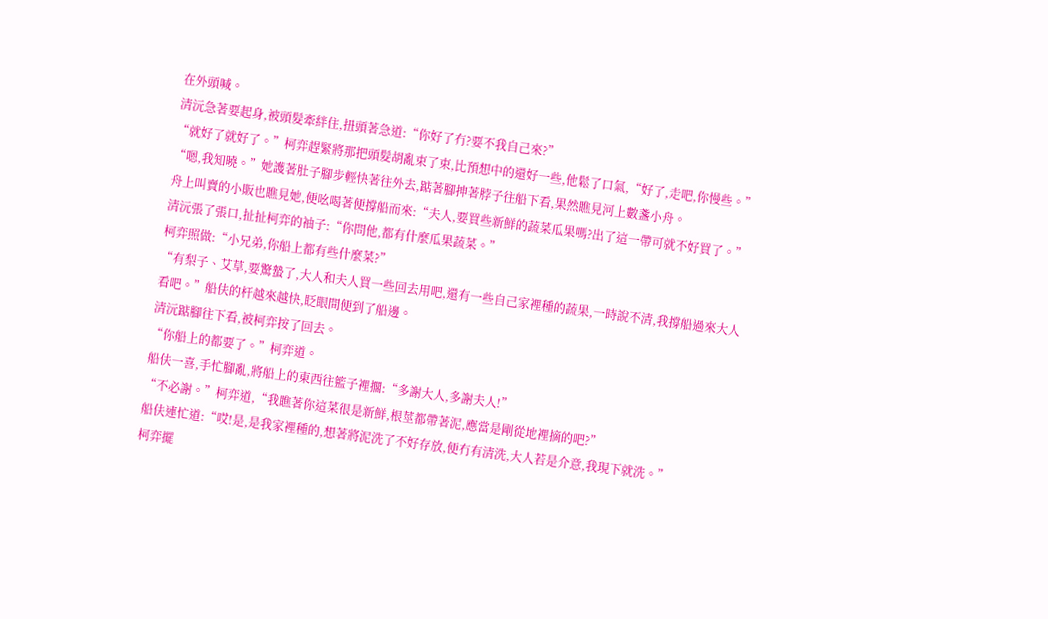在外頭喊。
清沅急著要起身,被頭髮牽絆住,扭頭著急道:“你好了冇?要不我自己來?”
“就好了就好了。”柯弈趕緊將那把頭髮胡亂束了束,比預想中的還好一些,他鬆了口氣,“好了,走吧,你慢些。”
“嗯,我知曉。”她護著肚子腳步輕快著往外去,踮著腳抻著脖子往船下看,果然瞧見河上數盞小舟。
舟上叫賣的小販也瞧見她,便吆喝著便撐船而來:“夫人,要買些新鮮的蔬菜瓜果嗎?出了這一帶可就不好買了。”
清沅張了張口,扯扯柯弈的袖子:“你問他,都有什麼瓜果蔬菜。”
柯弈照做:“小兄弟,你船上都有些什麼菜?”
“有梨子、艾草,要驚蟄了,大人和夫人買一些回去用吧,還有一些自己家裡種的蔬果,一時說不清,我撐船過來大人看吧。”船伕的杆越來越快,眨眼間便到了船邊。
清沅踮腳往下看,被柯弈按了回去。
“你船上的都要了。”柯弈道。
船伕一喜,手忙腳亂,將船上的東西往籃子裡擱:“多謝大人,多謝夫人!”
“不必謝。”柯弈道,“我瞧著你這菜很是新鮮,根莖都帶著泥,應當是剛從地裡摘的吧?”
船伕連忙道:“哎!是,是我家裡種的,想著將泥洗了不好存放,便冇有清洗,大人若是介意,我現下就洗。”
柯弈擺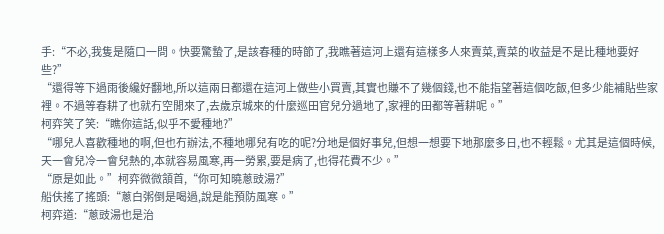手:“不必,我隻是隨口一問。快要驚蟄了,是該春種的時節了,我瞧著這河上還有這樣多人來賣菜,賣菜的收益是不是比種地要好些?”
“還得等下過雨後纔好翻地,所以這兩日都還在這河上做些小買賣,其實也賺不了幾個錢,也不能指望著這個吃飯,但多少能補貼些家裡。不過等春耕了也就冇空閒來了,去歲京城來的什麼巡田官兒分過地了,家裡的田都等著耕呢。”
柯弈笑了笑:“瞧你這話,似乎不愛種地?”
“哪兒人喜歡種地的啊,但也冇辦法,不種地哪兒有吃的呢?分地是個好事兒,但想一想要下地那麼多日,也不輕鬆。尤其是這個時候,天一會兒冷一會兒熱的,本就容易風寒,再一勞累,要是病了,也得花費不少。”
“原是如此。”柯弈微微頷首,“你可知曉蔥豉湯?”
船伕搖了搖頭:“蔥白粥倒是喝過,說是能預防風寒。”
柯弈道:“蔥豉湯也是治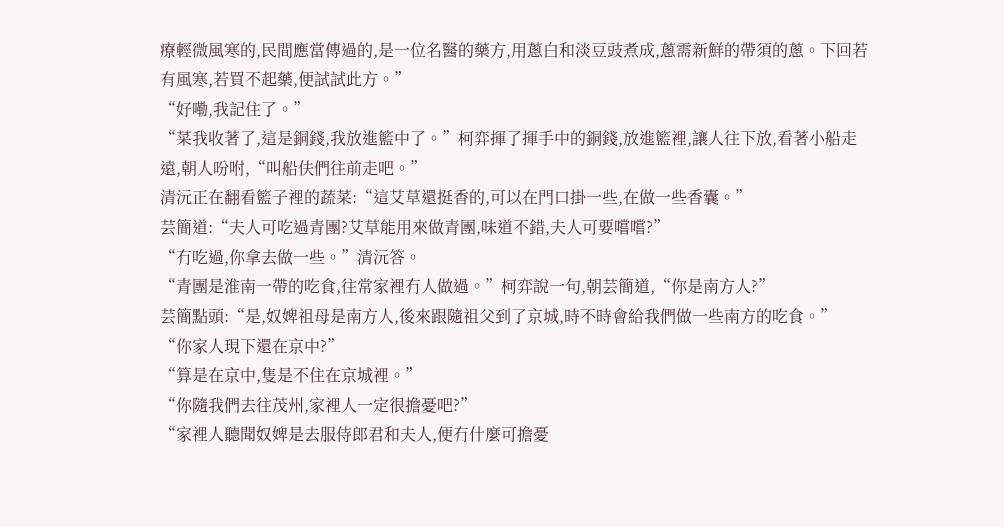療輕微風寒的,民間應當傳過的,是一位名醫的藥方,用蔥白和淡豆豉煮成,蔥需新鮮的帶須的蔥。下回若有風寒,若買不起藥,便試試此方。”
“好嘞,我記住了。”
“菜我收著了,這是銅錢,我放進籃中了。”柯弈揮了揮手中的銅錢,放進籃裡,讓人往下放,看著小船走遠,朝人吩咐,“叫船伕們往前走吧。”
清沅正在翻看籃子裡的蔬菜:“這艾草還挺香的,可以在門口掛一些,在做一些香囊。”
芸簡道:“夫人可吃過青團?艾草能用來做青團,味道不錯,夫人可要嚐嚐?”
“冇吃過,你拿去做一些。”清沅答。
“青團是淮南一帶的吃食,往常家裡冇人做過。”柯弈說一句,朝芸簡道,“你是南方人?”
芸簡點頭:“是,奴婢祖母是南方人,後來跟隨祖父到了京城,時不時會給我們做一些南方的吃食。”
“你家人現下還在京中?”
“算是在京中,隻是不住在京城裡。”
“你隨我們去往茂州,家裡人一定很擔憂吧?”
“家裡人聽聞奴婢是去服侍郎君和夫人,便冇什麼可擔憂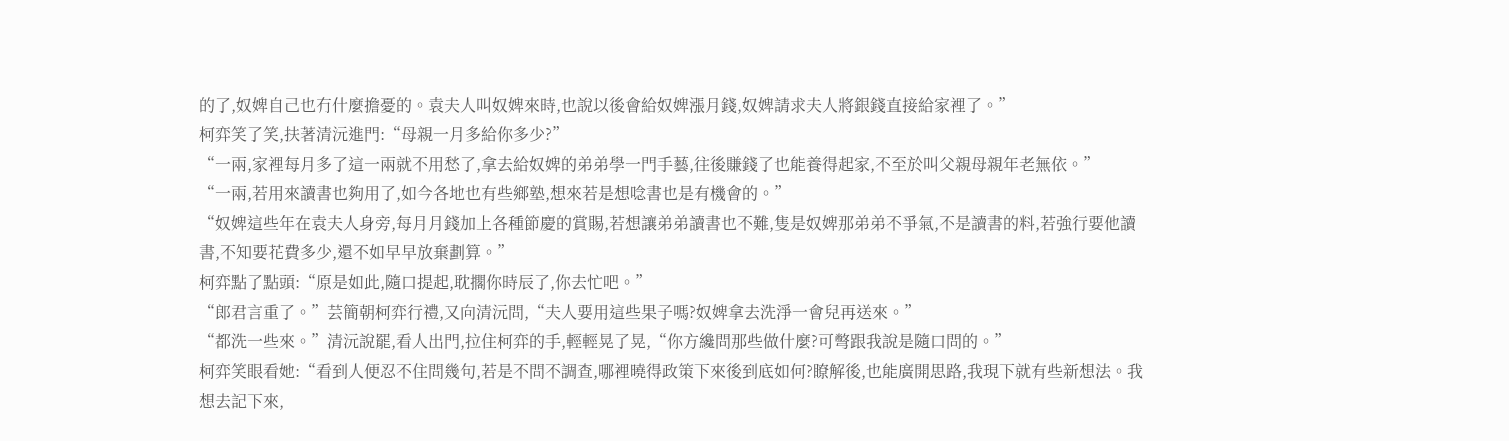的了,奴婢自己也冇什麼擔憂的。袁夫人叫奴婢來時,也說以後會給奴婢漲月錢,奴婢請求夫人將銀錢直接給家裡了。”
柯弈笑了笑,扶著清沅進門:“母親一月多給你多少?”
“一兩,家裡每月多了這一兩就不用愁了,拿去給奴婢的弟弟學一門手藝,往後賺錢了也能養得起家,不至於叫父親母親年老無依。”
“一兩,若用來讀書也夠用了,如今各地也有些鄉塾,想來若是想唸書也是有機會的。”
“奴婢這些年在袁夫人身旁,每月月錢加上各種節慶的賞賜,若想讓弟弟讀書也不難,隻是奴婢那弟弟不爭氣,不是讀書的料,若強行要他讀書,不知要花費多少,還不如早早放棄劃算。”
柯弈點了點頭:“原是如此,隨口提起,耽擱你時辰了,你去忙吧。”
“郎君言重了。”芸簡朝柯弈行禮,又向清沅問,“夫人要用這些果子嗎?奴婢拿去洗淨一會兒再送來。”
“都洗一些來。”清沅說罷,看人出門,拉住柯弈的手,輕輕晃了晃,“你方纔問那些做什麼?可彆跟我說是隨口問的。”
柯弈笑眼看她:“看到人便忍不住問幾句,若是不問不調查,哪裡曉得政策下來後到底如何?瞭解後,也能廣開思路,我現下就有些新想法。我想去記下來,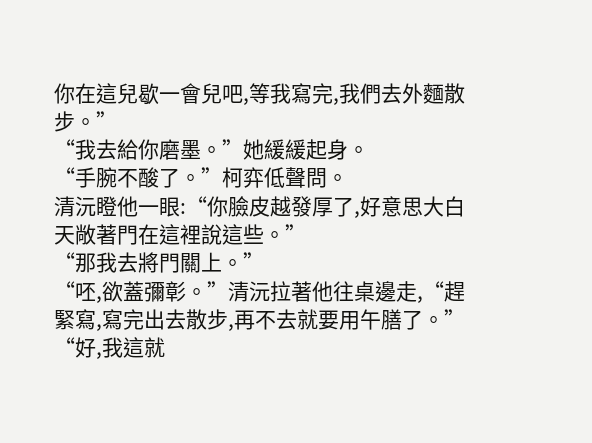你在這兒歇一會兒吧,等我寫完,我們去外麵散步。”
“我去給你磨墨。”她緩緩起身。
“手腕不酸了。”柯弈低聲問。
清沅瞪他一眼:“你臉皮越發厚了,好意思大白天敞著門在這裡說這些。”
“那我去將門關上。”
“呸,欲蓋彌彰。”清沅拉著他往桌邊走,“趕緊寫,寫完出去散步,再不去就要用午膳了。”
“好,我這就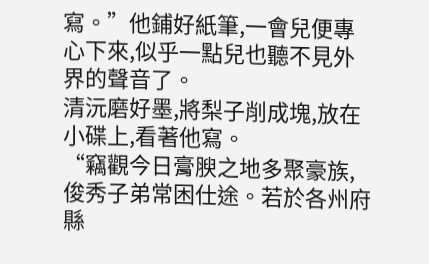寫。”他鋪好紙筆,一會兒便專心下來,似乎一點兒也聽不見外界的聲音了。
清沅磨好墨,將梨子削成塊,放在小碟上,看著他寫。
“竊觀今日膏腴之地多聚豪族,俊秀子弟常困仕途。若於各州府縣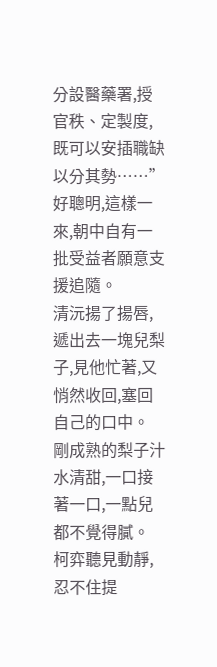分設醫藥署,授官秩、定製度,既可以安插職缺以分其勢……”
好聰明,這樣一來,朝中自有一批受益者願意支援追隨。
清沅揚了揚唇,遞出去一塊兒梨子,見他忙著,又悄然收回,塞回自己的口中。
剛成熟的梨子汁水清甜,一口接著一口,一點兒都不覺得膩。
柯弈聽見動靜,忍不住提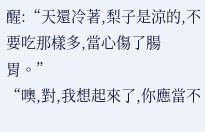醒:“天還冷著,梨子是涼的,不要吃那樣多,當心傷了腸胃。”
“噢,對,我想起來了,你應當不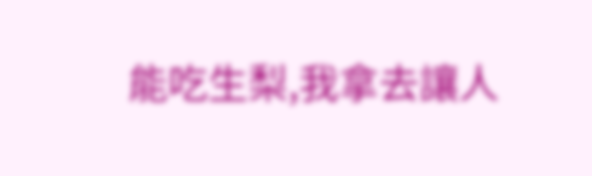能吃生梨,我拿去讓人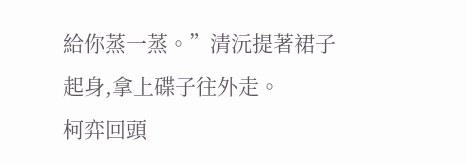給你蒸一蒸。”清沅提著裙子起身,拿上碟子往外走。
柯弈回頭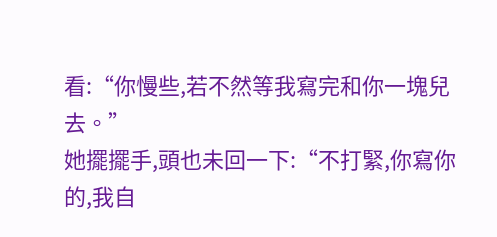看:“你慢些,若不然等我寫完和你一塊兒去。”
她擺擺手,頭也未回一下:“不打緊,你寫你的,我自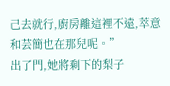己去就行,廚房離這裡不遠,萃意和芸簡也在那兒呢。”
出了門,她將剩下的梨子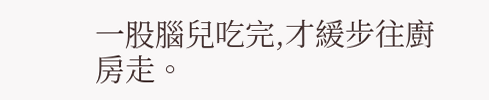一股腦兒吃完,才緩步往廚房走。